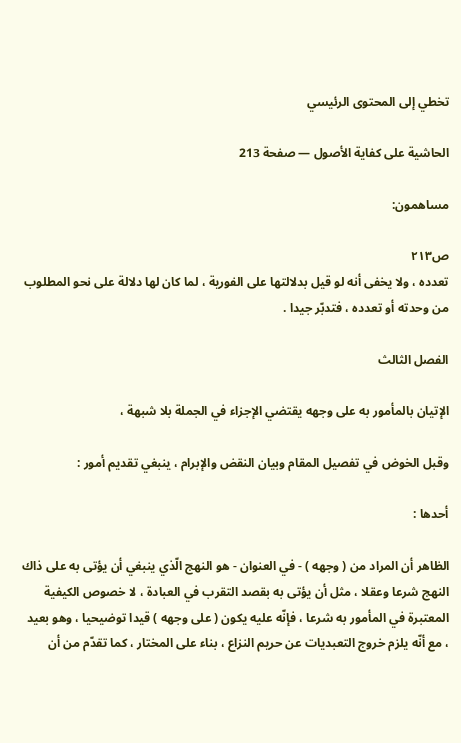تخطي إلى المحتوى الرئيسي

الحاشية على كفاية الأصول — صفحة 213

مساهمون:

ص٢١٣
تعدده ، ولا يخفى أنه لو قيل بدلالتها على الفورية ، لما كان لها دلالة على نحو المطلوب من وحدته أو تعدده ، فتدبّر جيدا .

الفصل الثالث

الإتيان بالمأمور به على وجهه يقتضي الإجزاء في الجملة بلا شبهة ،

وقبل الخوض في تفصيل المقام وبيان النقض والإبرام ، ينبغي تقديم أمور :

أحدها :

الظاهر أن المراد من ( وجهه ) - في العنوان - هو النهج الّذي ينبغي أن يؤتى به على ذاك النهج شرعا وعقلا ، مثل أن يؤتى به بقصد التقرب في العبادة ، لا خصوص الكيفية المعتبرة في المأمور به شرعا ، فإنّه عليه يكون ( على وجهه ) قيدا توضيحيا ، وهو بعيد ، مع أنّه يلزم خروج التعبديات عن حريم النزاع ، بناء على المختار ، كما تقدّم من أن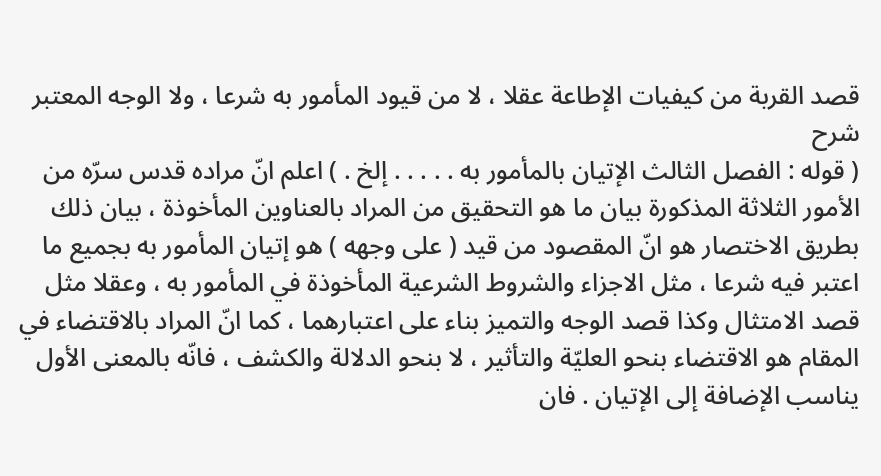قصد القربة من كيفيات الإطاعة عقلا ، لا من قيود المأمور به شرعا ، ولا الوجه المعتبر
شرح
( قوله : الفصل الثالث الإتيان بالمأمور به . . . . . إلخ . ) اعلم انّ مراده قدس سرّه من الأمور الثلاثة المذكورة بيان ما هو التحقيق من المراد بالعناوين المأخوذة ، بيان ذلك بطريق الاختصار هو انّ المقصود من قيد ( على وجهه ) هو إتيان المأمور به بجميع ما اعتبر فيه شرعا ، مثل الاجزاء والشروط الشرعية المأخوذة في المأمور به ، وعقلا مثل قصد الامتثال وكذا قصد الوجه والتميز بناء على اعتبارهما ، كما انّ المراد بالاقتضاء في المقام هو الاقتضاء بنحو العليّة والتأثير ، لا بنحو الدلالة والكشف ، فانّه بالمعنى الأول يناسب الإضافة إلى الإتيان . فان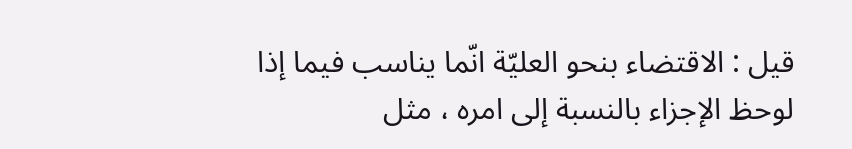قيل : الاقتضاء بنحو العليّة انّما يناسب فيما إذا لوحظ الإجزاء بالنسبة إلى امره ، مثل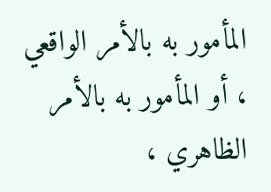المأمور به بالأمر الواقعي ، أو المأمور به بالأمر الظاهري ،